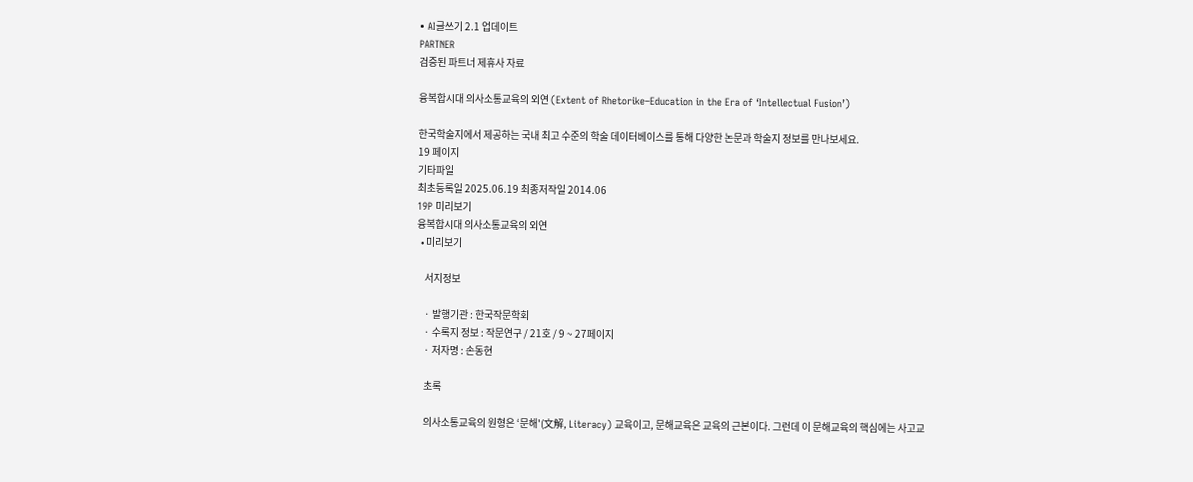• AI글쓰기 2.1 업데이트
PARTNER
검증된 파트너 제휴사 자료

융복합시대 의사소통교육의 외연 (Extent of Rhetorike–Education in the Era of ‘Intellectual Fusion’)

한국학술지에서 제공하는 국내 최고 수준의 학술 데이터베이스를 통해 다양한 논문과 학술지 정보를 만나보세요.
19 페이지
기타파일
최초등록일 2025.06.19 최종저작일 2014.06
19P 미리보기
융복합시대 의사소통교육의 외연
  • 미리보기

    서지정보

    · 발행기관 : 한국작문학회
    · 수록지 정보 : 작문연구 / 21호 / 9 ~ 27페이지
    · 저자명 : 손동현

    초록

    의사소통교육의 원형은 ‘문해'(文解, Literacy) 교육이고, 문해교육은 교육의 근본이다. 그런데 이 문해교육의 핵심에는 사고교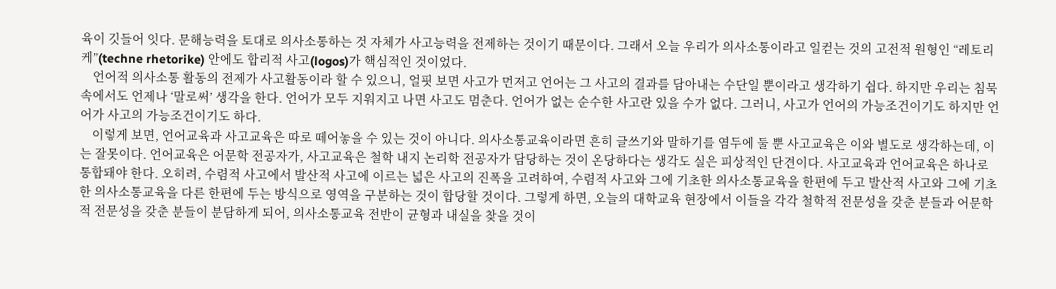육이 깃들어 잇다. 문해능력을 토대로 의사소통하는 것 자체가 사고능력을 전제하는 것이기 때문이다. 그래서 오늘 우리가 의사소통이라고 일컫는 것의 고전적 원형인 “레토리케”(techne rhetorike) 안에도 합리적 사고(logos)가 핵심적인 것이었다.
    언어적 의사소통 활동의 전제가 사고활동이라 할 수 있으니, 얼핏 보면 사고가 먼저고 언어는 그 사고의 결과를 담아내는 수단일 뿐이라고 생각하기 쉽다. 하지만 우리는 침묵 속에서도 언제나 ‘말로써’ 생각을 한다. 언어가 모두 지워지고 나면 사고도 멈춘다. 언어가 없는 순수한 사고란 있을 수가 없다. 그러니, 사고가 언어의 가능조건이기도 하지만 언어가 사고의 가능조건이기도 하다.
    이렇게 보면, 언어교육과 사고교육은 따로 떼어놓을 수 있는 것이 아니다. 의사소통교육이라면 흔히 글쓰기와 말하기를 염두에 둘 뿐 사고교육은 이와 별도로 생각하는데, 이는 잘못이다. 언어교육은 어문학 전공자가, 사고교육은 철학 내지 논리학 전공자가 담당하는 것이 온당하다는 생각도 실은 피상적인 단견이다. 사고교육과 언어교육은 하나로 통합돼야 한다. 오히려, 수렴적 사고에서 발산적 사고에 이르는 넓은 사고의 진폭을 고려하여, 수렴적 사고와 그에 기초한 의사소통교육을 한편에 두고 발산적 사고와 그에 기초한 의사소통교육을 다른 한편에 두는 방식으로 영역을 구분하는 것이 합당할 것이다. 그렇게 하면, 오늘의 대학교육 현장에서 이들을 각각 철학적 전문성을 갖춘 분들과 어문학적 전문성을 갖춘 분들이 분담하게 되어, 의사소통교육 전반이 균형과 내실을 찾을 것이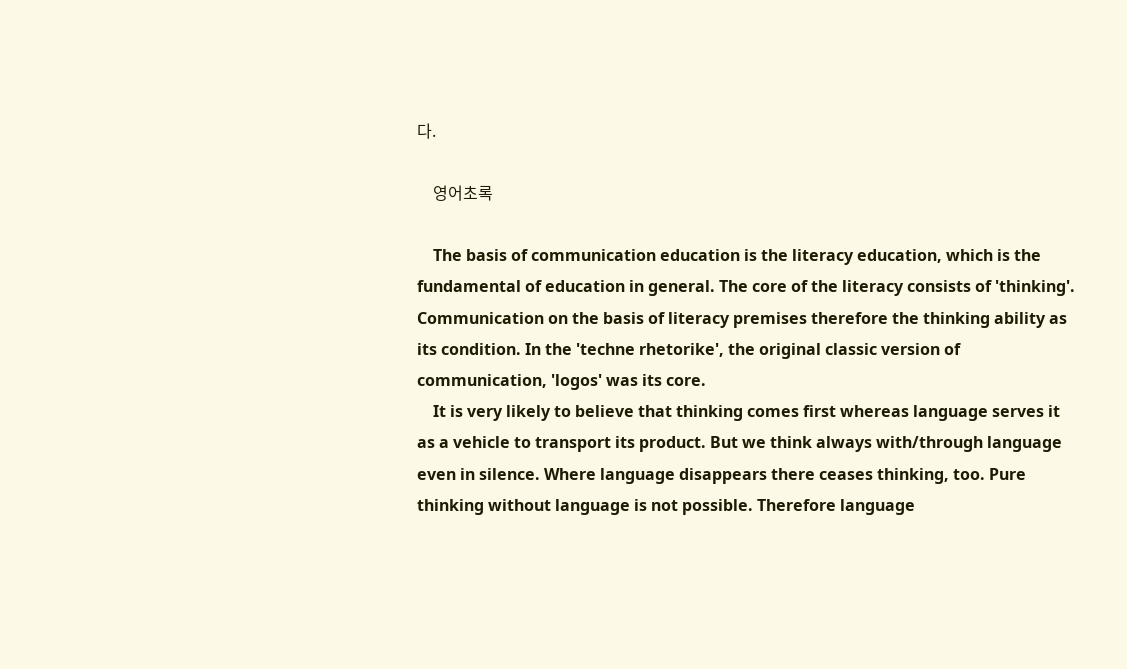다.

    영어초록

    The basis of communication education is the literacy education, which is the fundamental of education in general. The core of the literacy consists of 'thinking'. Communication on the basis of literacy premises therefore the thinking ability as its condition. In the 'techne rhetorike', the original classic version of communication, 'logos' was its core.
    It is very likely to believe that thinking comes first whereas language serves it as a vehicle to transport its product. But we think always with/through language even in silence. Where language disappears there ceases thinking, too. Pure thinking without language is not possible. Therefore language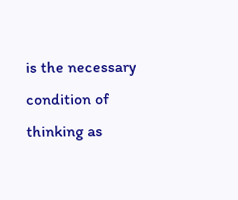is the necessary condition of thinking as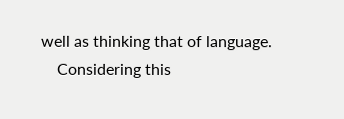well as thinking that of language.
    Considering this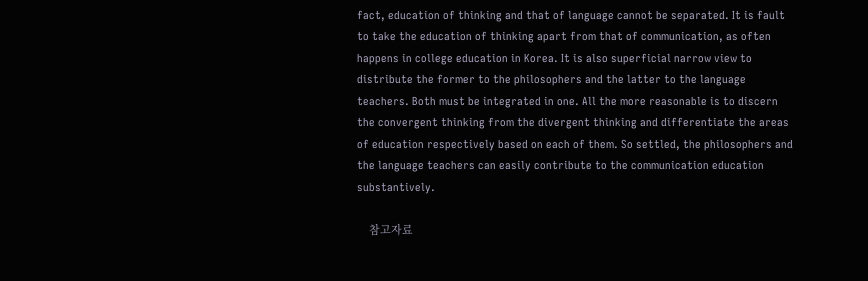fact, education of thinking and that of language cannot be separated. It is fault to take the education of thinking apart from that of communication, as often happens in college education in Korea. It is also superficial narrow view to distribute the former to the philosophers and the latter to the language teachers. Both must be integrated in one. All the more reasonable is to discern the convergent thinking from the divergent thinking and differentiate the areas of education respectively based on each of them. So settled, the philosophers and the language teachers can easily contribute to the communication education substantively.

    참고자료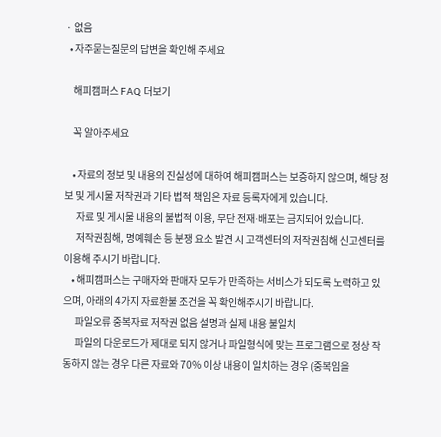· 없음
  • 자주묻는질문의 답변을 확인해 주세요

    해피캠퍼스 FAQ 더보기

    꼭 알아주세요

    • 자료의 정보 및 내용의 진실성에 대하여 해피캠퍼스는 보증하지 않으며, 해당 정보 및 게시물 저작권과 기타 법적 책임은 자료 등록자에게 있습니다.
      자료 및 게시물 내용의 불법적 이용, 무단 전재∙배포는 금지되어 있습니다.
      저작권침해, 명예훼손 등 분쟁 요소 발견 시 고객센터의 저작권침해 신고센터를 이용해 주시기 바랍니다.
    • 해피캠퍼스는 구매자와 판매자 모두가 만족하는 서비스가 되도록 노력하고 있으며, 아래의 4가지 자료환불 조건을 꼭 확인해주시기 바랍니다.
      파일오류 중복자료 저작권 없음 설명과 실제 내용 불일치
      파일의 다운로드가 제대로 되지 않거나 파일형식에 맞는 프로그램으로 정상 작동하지 않는 경우 다른 자료와 70% 이상 내용이 일치하는 경우 (중복임을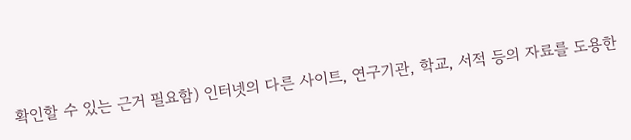확인할 수 있는 근거 필요함) 인터넷의 다른 사이트, 연구기관, 학교, 서적 등의 자료를 도용한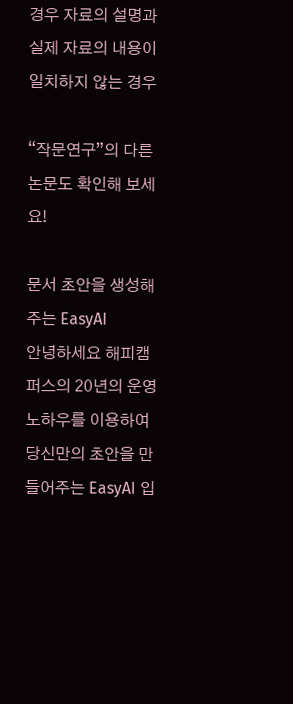경우 자료의 설명과 실제 자료의 내용이 일치하지 않는 경우

“작문연구”의 다른 논문도 확인해 보세요!

문서 초안을 생성해주는 EasyAI
안녕하세요 해피캠퍼스의 20년의 운영 노하우를 이용하여 당신만의 초안을 만들어주는 EasyAI 입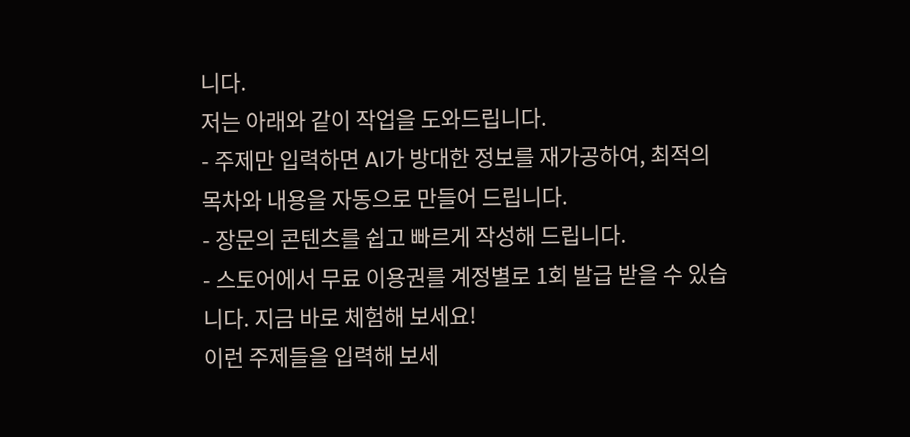니다.
저는 아래와 같이 작업을 도와드립니다.
- 주제만 입력하면 AI가 방대한 정보를 재가공하여, 최적의 목차와 내용을 자동으로 만들어 드립니다.
- 장문의 콘텐츠를 쉽고 빠르게 작성해 드립니다.
- 스토어에서 무료 이용권를 계정별로 1회 발급 받을 수 있습니다. 지금 바로 체험해 보세요!
이런 주제들을 입력해 보세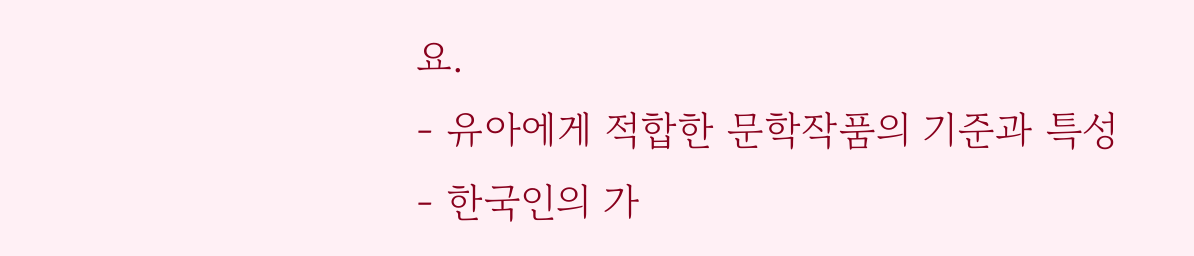요.
- 유아에게 적합한 문학작품의 기준과 특성
- 한국인의 가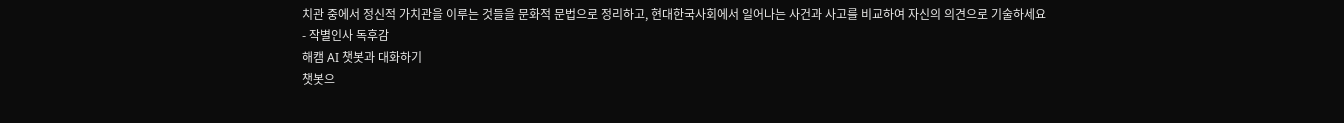치관 중에서 정신적 가치관을 이루는 것들을 문화적 문법으로 정리하고, 현대한국사회에서 일어나는 사건과 사고를 비교하여 자신의 의견으로 기술하세요
- 작별인사 독후감
해캠 AI 챗봇과 대화하기
챗봇으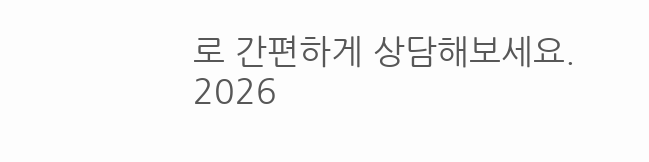로 간편하게 상담해보세요.
2026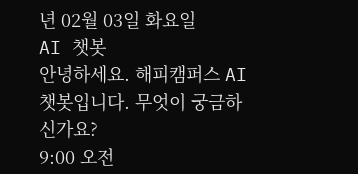년 02월 03일 화요일
AI 챗봇
안녕하세요. 해피캠퍼스 AI 챗봇입니다. 무엇이 궁금하신가요?
9:00 오전